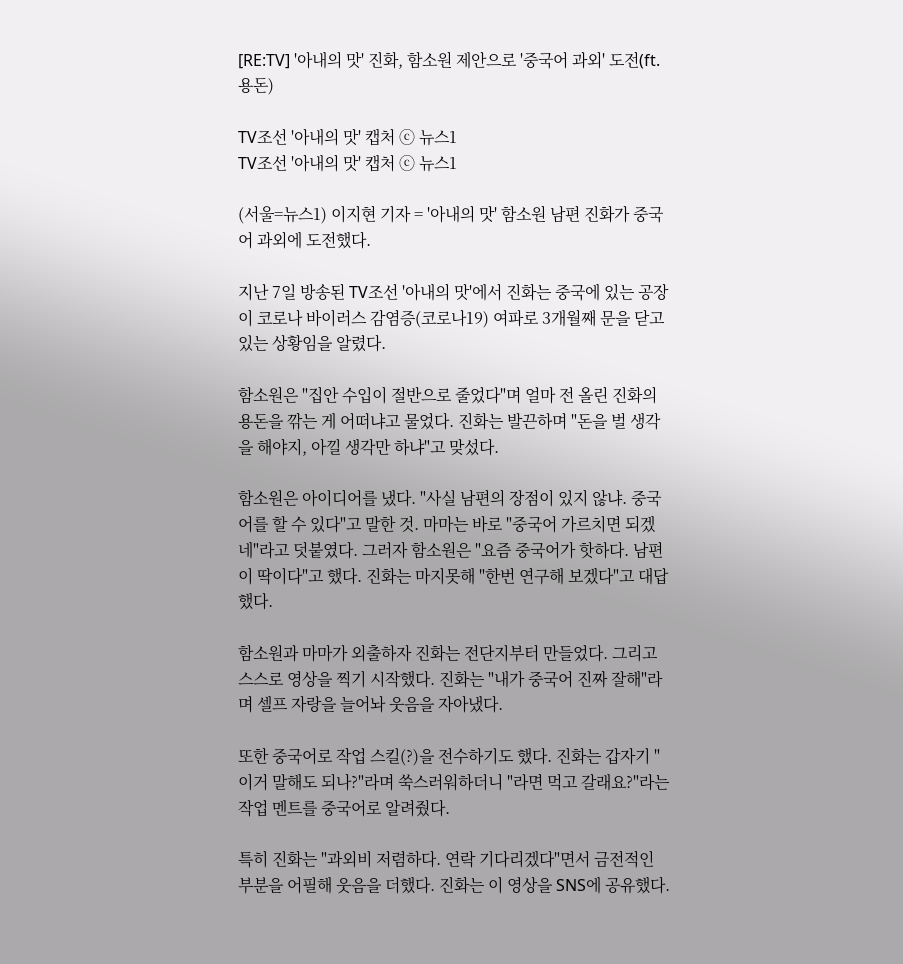[RE:TV] '아내의 맛' 진화, 함소원 제안으로 '중국어 과외' 도전(ft.용돈)

TV조선 '아내의 맛' 캡처 ⓒ 뉴스1
TV조선 '아내의 맛' 캡처 ⓒ 뉴스1

(서울=뉴스1) 이지현 기자 = '아내의 맛' 함소원 남편 진화가 중국어 과외에 도전했다.

지난 7일 방송된 TV조선 '아내의 맛'에서 진화는 중국에 있는 공장이 코로나 바이러스 감염증(코로나19) 여파로 3개월째 문을 닫고 있는 상황임을 알렸다.

함소원은 "집안 수입이 절반으로 줄었다"며 얼마 전 올린 진화의 용돈을 깎는 게 어떠냐고 물었다. 진화는 발끈하며 "돈을 벌 생각을 해야지, 아낄 생각만 하냐"고 맞섰다.

함소원은 아이디어를 냈다. "사실 남편의 장점이 있지 않냐. 중국어를 할 수 있다"고 말한 것. 마마는 바로 "중국어 가르치면 되겠네"라고 덧붙였다. 그러자 함소원은 "요즘 중국어가 핫하다. 남편이 딱이다"고 했다. 진화는 마지못해 "한번 연구해 보겠다"고 대답했다.

함소원과 마마가 외출하자 진화는 전단지부터 만들었다. 그리고 스스로 영상을 찍기 시작했다. 진화는 "내가 중국어 진짜 잘해"라며 셀프 자랑을 늘어놔 웃음을 자아냈다.

또한 중국어로 작업 스킬(?)을 전수하기도 했다. 진화는 갑자기 "이거 말해도 되나?"라며 쑥스러워하더니 "라면 먹고 갈래요?"라는 작업 멘트를 중국어로 알려줬다.

특히 진화는 "과외비 저렴하다. 연락 기다리겠다"면서 금전적인 부분을 어필해 웃음을 더했다. 진화는 이 영상을 SNS에 공유했다.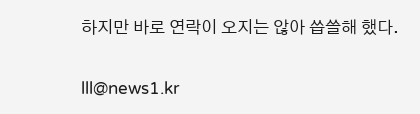하지만 바로 연락이 오지는 않아 씁쓸해 했다.

lll@news1.kr